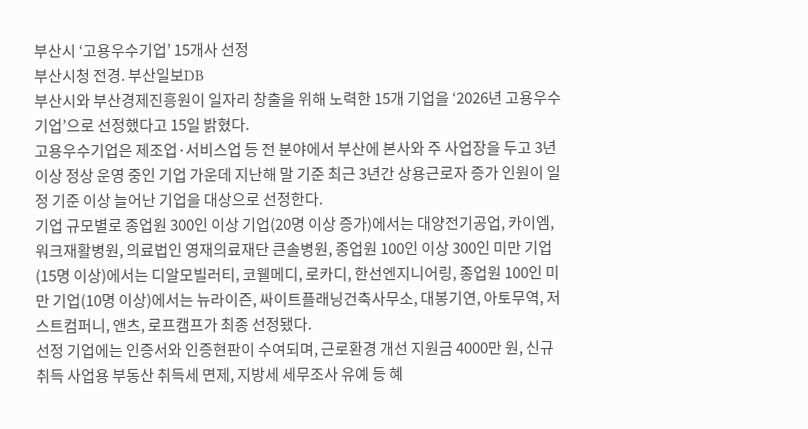부산시 ‘고용우수기업’ 15개사 선정
부산시청 전경. 부산일보DB
부산시와 부산경제진흥원이 일자리 창출을 위해 노력한 15개 기업을 ‘2026년 고용우수기업’으로 선정했다고 15일 밝혔다.
고용우수기업은 제조업·서비스업 등 전 분야에서 부산에 본사와 주 사업장을 두고 3년 이상 정상 운영 중인 기업 가운데 지난해 말 기준 최근 3년간 상용근로자 증가 인원이 일정 기준 이상 늘어난 기업을 대상으로 선정한다.
기업 규모별로 종업원 300인 이상 기업(20명 이상 증가)에서는 대양전기공업, 카이엠, 워크재활병원, 의료법인 영재의료재단 큰솔병원, 종업원 100인 이상 300인 미만 기업(15명 이상)에서는 디알모빌러티, 코웰메디, 로카디, 한선엔지니어링, 종업원 100인 미만 기업(10명 이상)에서는 뉴라이즌, 싸이트플래닝건축사무소, 대봉기연, 아토무역, 저스트컴퍼니, 앤츠, 로프캠프가 최종 선정됐다.
선정 기업에는 인증서와 인증현판이 수여되며, 근로환경 개선 지원금 4000만 원, 신규 취득 사업용 부동산 취득세 면제, 지방세 세무조사 유예 등 혜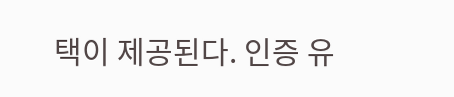택이 제공된다. 인증 유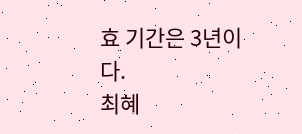효 기간은 3년이다.
최혜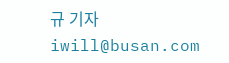규 기자 iwill@busan.com